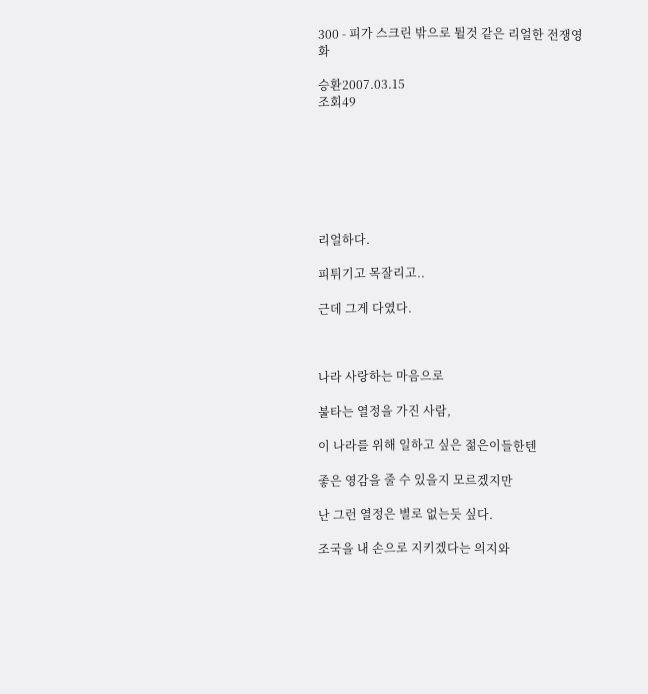300 - 피가 스크린 밖으로 튈것 같은 리얼한 전쟁영화

승환2007.03.15
조회49







리얼하다.

피튀기고 목잘리고..

근데 그게 다였다.



나라 사랑하는 마음으로

불타는 열정을 가진 사람,

이 나라를 위해 일하고 싶은 젊은이들한텐

좋은 영감을 줄 수 있을지 모르겠지만

난 그런 열정은 별로 없는듯 싶다.

조국을 내 손으로 지키겠다는 의지와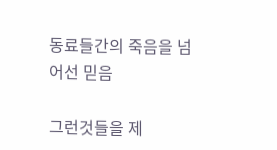동료들간의 죽음을 넘어선 믿음

그런것들을 제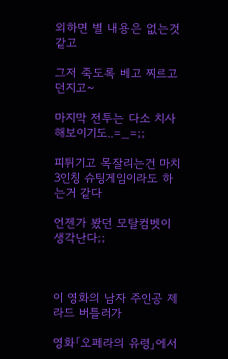외하면 별 내용은 없는것 같고

그저 죽도록 베고 찌르고 던지고~

마지막 전투는 다소 치사해보이기도..=_=;;

피튀기고 목잘리는건 마치 3인칭 슈팅게임이라도 하는거 같다

언젠가 봤던 모탈컴벳이 생각난다;;



이 영화의 남자 주인공 제라드 버틀러가

영화「오페라의 유령」에서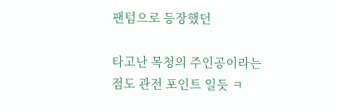팬텀으로 등장했던

타고난 목청의 주인공이라는 점도 관전 포인트 일듯 ㅋ